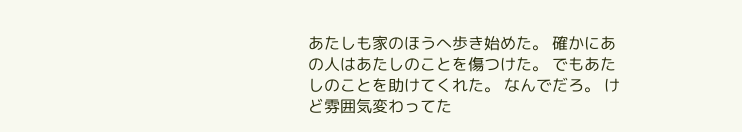あたしも家のほうへ歩き始めた。 確かにあの人はあたしのことを傷つけた。 でもあたしのことを助けてくれた。 なんでだろ。 けど雰囲気変わってた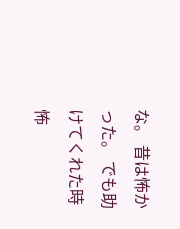な。 昔は怖かった。 でも助けてくれた時怖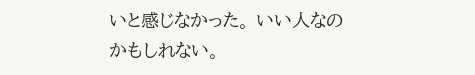いと感じなかった。 いい人なのかもしれない。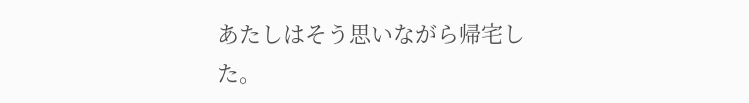あたしはそう思いながら帰宅した。